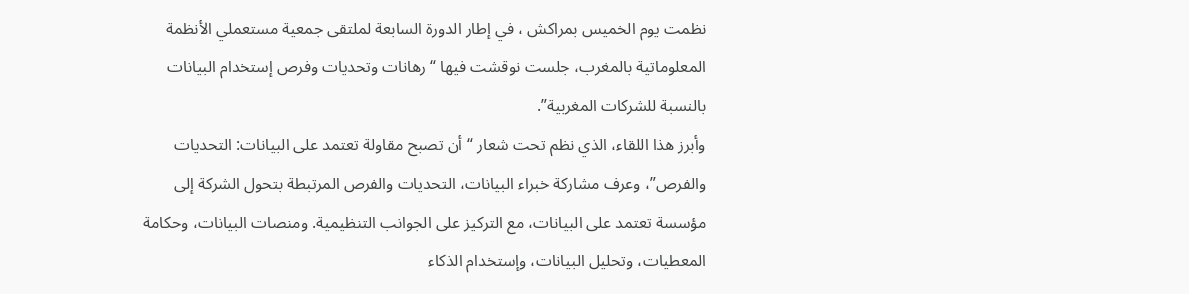نظمت يوم الخميس بمراكش ، في إطار الدورة السابعة لملتقى جمعية مستعملي الأنظمة المعلوماتية بالمغرب، جلست نوقشت فيها “رهانات وتحديات وفرص إستخدام البيانات بالنسبة للشركات المغربية”.
وأبرز هذا اللقاء، الذي نظم تحت شعار “أن تصبح مقاولة تعتمد على البيانات: التحديات والفرص”، وعرف مشاركة خبراء البيانات، التحديات والفرص المرتبطة بتحول الشركة إلى مؤسسة تعتمد على البيانات، مع التركيز على الجوانب التنظيمية. ومنصات البيانات، وحكامة المعطيات، وتحليل البيانات، وإستخدام الذكاء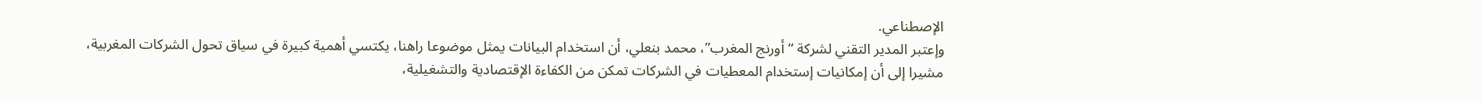الإصطناعي.
وإعتبر المدير التقني لشركة “أورنج المغرب”، محمد بنعلي، أن استخدام البيانات يمثل موضوعا راهنا، يكتسي أهمية كبيرة في سياق تحول الشركات المغربية، مشيرا إلى أن إمكانيات إستخدام المعطيات في الشركات تمكن من الكفاءة الإقتصادية والتشغيلية،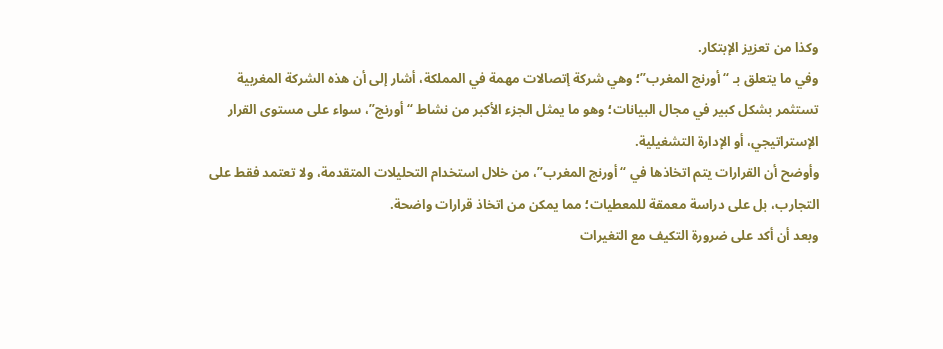وكذا من تعزيز الإبتكار.
وفي ما يتعلق بـ “أورنج المغرب”؛ وهي شركة إتصالات مهمة في المملكة، أشار إلى أن هذه الشركة المغربية تستثمر بشكل كبير في مجال البيانات؛ وهو ما يمثل الجزء الأكبر من نشاط “أورنج”، سواء على مستوى القرار الإستراتيجي، أو الإدارة التشغيلية.
وأوضح أن القرارات يتم اتخاذها في “أورنج المغرب”، من خلال استخدام التحليلات المتقدمة، ولا تعتمد فقط على التجارب، بل على دراسة معمقة للمعطيات؛ مما يمكن من اتخاذ قرارات واضحة.
وبعد أن أكد على ضرورة التكيف مع التغيرات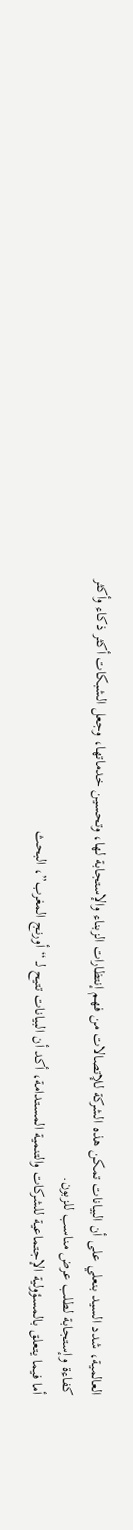العالمية، شدد السيد بنعلي على أن البيانات تمكن هذه الشركة للإتصالات من فهم إنتظارات الزبناء والإستجابة لها، وتحسين خدماتها، وجعل الشبكات أكثر ذكاء وأكثر كفاءة وإستجابة لطلب عرض مناسب للزبون.
أما فيما يتعلق بالمسؤولية الإجتماعية للشركات والتنمية المستدامة، أكد أن البيانات تتيح لـ “أورنج المغرب”، البحث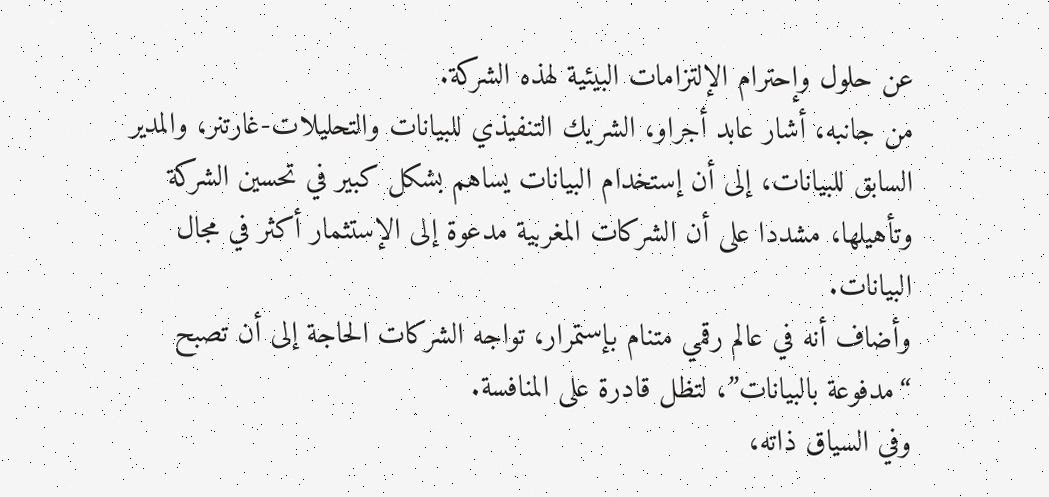عن حلول وإحترام الإلتزامات البيئية لهذه الشركة.
من جانبه، أشار عابد أجراو، الشريك التنفيذي للبيانات والتحليلات-غارتنر، والمدير السابق للبيانات، إلى أن إستخدام البيانات يساهم بشكل كبير في تحسين الشركة وتأهيلها، مشددا على أن الشركات المغربية مدعوة إلى الإستثمار أكثر في مجال البيانات.
وأضاف أنه في عالم رقمي متنام بإستمرار، تواجه الشركات الحاجة إلى أن تصبح “مدفوعة بالبيانات”، لتظل قادرة على المنافسة.
وفي السياق ذاته،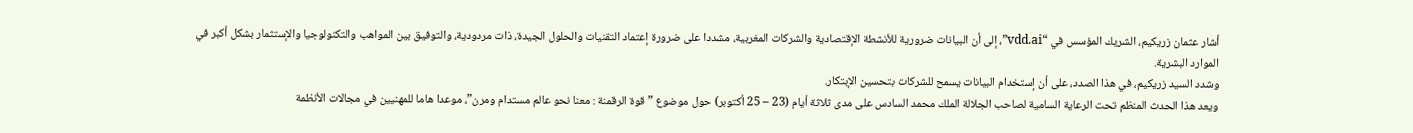أشار عثمان زريكيم، الشريك المؤسس في “vdd.ai”، إلى أن البيانات ضرورية للأنشطة الإقتصادية والشركات المغربية، مشددا على ضرورة إعتماد التقنيات والحلول الجيدة، ذات مردودية، والتوفيق بين المواهب والتكنولوجيا والإستثمار بشكل أكبر في الموارد البشرية.
وشدد السيد زريكيم، في هذا الصدد، على أن إستخدام البيانات يسمح للشركات بتحسين الإبتكار.
ويعد هذا الحدث المنظم تحت الرعاية السامية لصاحب الجلالة الملك محمد السادس على مدى ثلاثة أيام (23 – 25 أكتوبر) حول موضوع ” قوة الرقمنة : معنا نحو عالم مستدام ومرن”، موعدا هاما للمهنيين في مجالات الأنظمة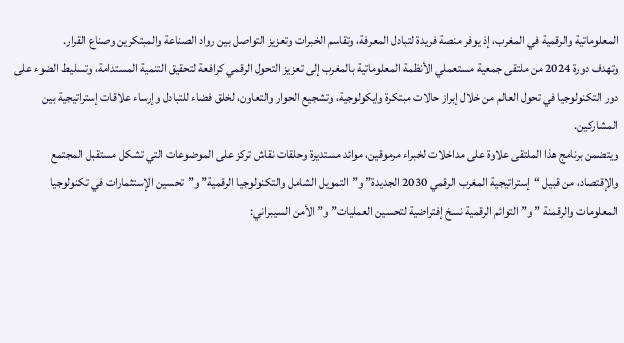المعلوماتية والرقمية في المغرب، إذ يوفر منصة فريدة لتبادل المعرفة، وتقاسم الخبرات وتعزيز التواصل بين رواد الصناعة والمبتكرين وصناع القرار.
وتهدف دورة 2024 من ملتقى جمعية مستعملي الأنظمة المعلوماتية بالمغرب إلى تعزيز التحول الرقمي كرافعة لتحقيق التنمية المستدامة، وتسليط الضوء على دور التكنولوجيا في تحول العالم من خلال إبراز حالات مبتكرة وايكولوجية، وتشجيع الحوار والتعاون، لخلق فضاء للتبادل وإرساء علاقات إستراتيجية بين المشاركين.
ويتضمن برنامج هذا الملتقى علاوة على مداخلات لخبراء مرموقين، موائد مستديرة وحلقات نقاش تركز على الموضوعات التي تشكل مستقبل المجتمع والإقتصاد، من قبيل “إستراتيجية المغرب الرقمي 2030 الجديدة” و”التمويل الشامل والتكنولوجيا الرقمية” و”تحسين الإستثمارات في تكنولوجيا المعلومات والرقمنة ” و” التوائم الرقمية نسخ إفتراضية لتحسين العمليات” و”الأمن السيبراني: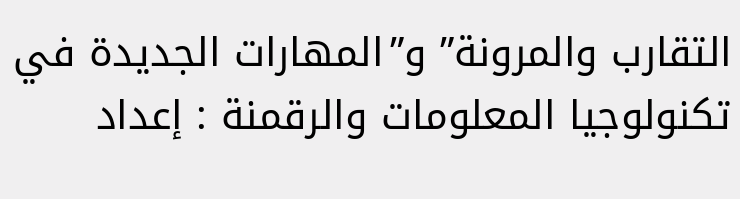التقارب والمرونة” و”المهارات الجديدة في تكنولوجيا المعلومات والرقمنة : إعداد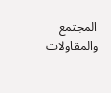المجتمع والمقاولات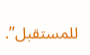للمستقبل”.